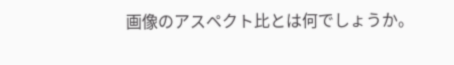画像のアスペクト比とは何でしょうか。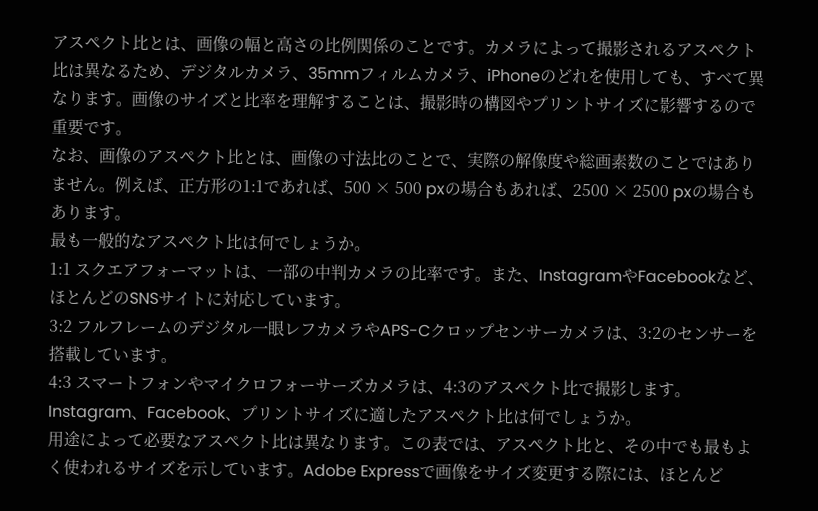アスペクト比とは、画像の幅と高さの比例関係のことです。カメラによって撮影されるアスペクト比は異なるため、デジタルカメラ、35mmフィルムカメラ、iPhoneのどれを使用しても、すべて異なります。画像のサイズと比率を理解することは、撮影時の構図やプリントサイズに影響するので重要です。
なお、画像のアスペクト比とは、画像の寸法比のことで、実際の解像度や総画素数のことではありません。例えば、正方形の1:1であれば、500 × 500 pxの場合もあれば、2500 × 2500 pxの場合もあります。
最も一般的なアスペクト比は何でしょうか。
1:1 スクエアフォーマットは、一部の中判カメラの比率です。また、InstagramやFacebookなど、ほとんどのSNSサイトに対応しています。
3:2 フルフレームのデジタル一眼レフカメラやAPS-Cクロップセンサーカメラは、3:2のセンサーを搭載しています。
4:3 スマートフォンやマイクロフォーサーズカメラは、4:3のアスペクト比で撮影します。
Instagram、Facebook、プリントサイズに適したアスペクト比は何でしょうか。
用途によって必要なアスペクト比は異なります。この表では、アスペクト比と、その中でも最もよく使われるサイズを示しています。Adobe Expressで画像をサイズ変更する際には、ほとんど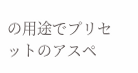の用途でプリセットのアスペ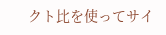クト比を使ってサイ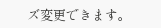ズ変更できます。